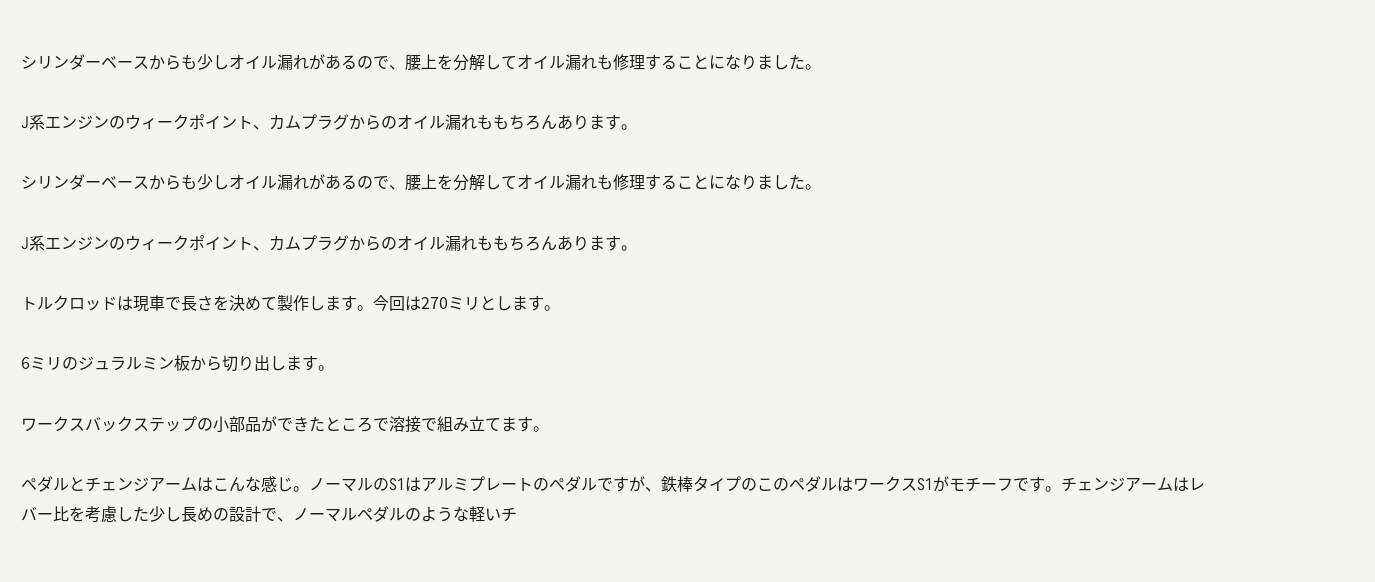シリンダーベースからも少しオイル漏れがあるので、腰上を分解してオイル漏れも修理することになりました。

J系エンジンのウィークポイント、カムプラグからのオイル漏れももちろんあります。

シリンダーベースからも少しオイル漏れがあるので、腰上を分解してオイル漏れも修理することになりました。

J系エンジンのウィークポイント、カムプラグからのオイル漏れももちろんあります。

トルクロッドは現車で長さを決めて製作します。今回は270ミリとします。

6ミリのジュラルミン板から切り出します。

ワークスバックステップの小部品ができたところで溶接で組み立てます。

ペダルとチェンジアームはこんな感じ。ノーマルのS1はアルミプレートのペダルですが、鉄棒タイプのこのペダルはワークスS1がモチーフです。チェンジアームはレバー比を考慮した少し長めの設計で、ノーマルペダルのような軽いチ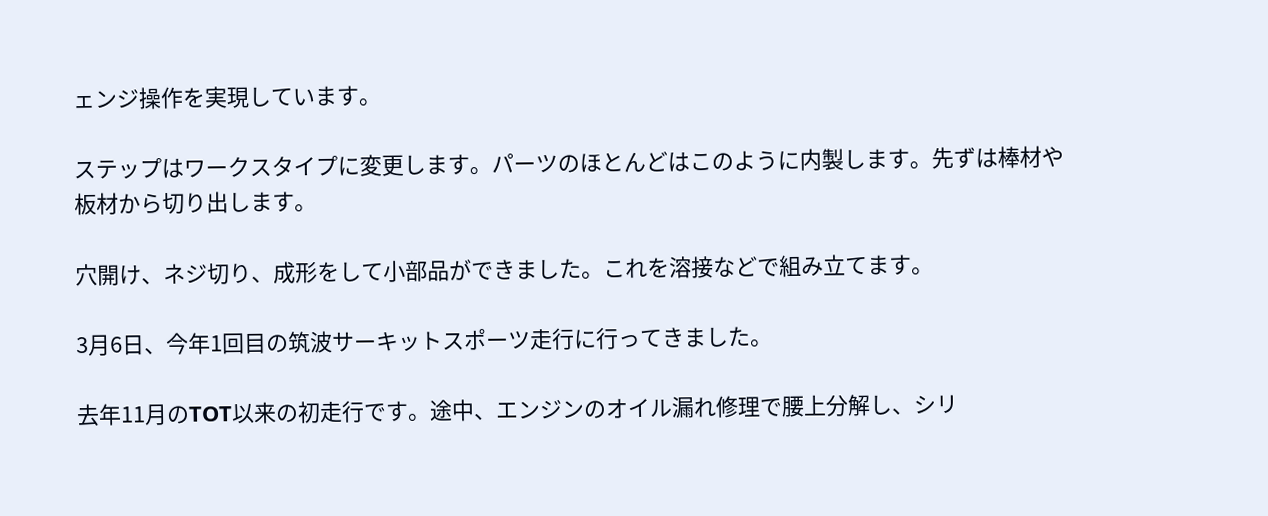ェンジ操作を実現しています。

ステップはワークスタイプに変更します。パーツのほとんどはこのように内製します。先ずは棒材や板材から切り出します。

穴開け、ネジ切り、成形をして小部品ができました。これを溶接などで組み立てます。

3月6日、今年1回目の筑波サーキットスポーツ走行に行ってきました。

去年11月のTOT以来の初走行です。途中、エンジンのオイル漏れ修理で腰上分解し、シリ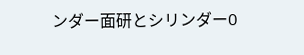ンダー面研とシリンダーO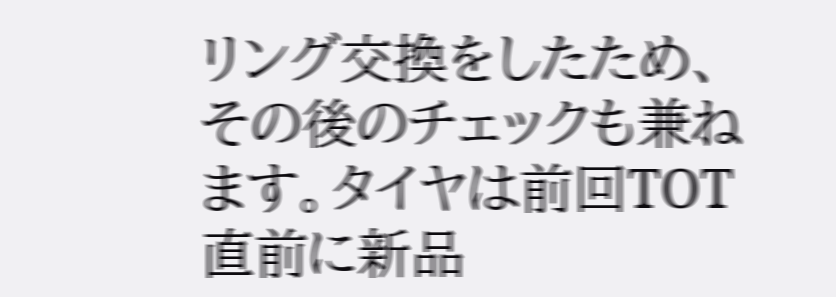リング交換をしたため、その後のチェックも兼ねます。タイヤは前回TOT直前に新品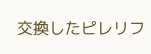交換したピレリフ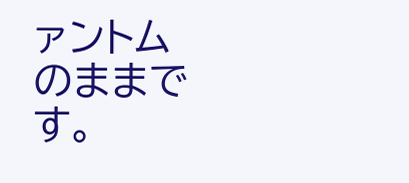ァントムのままです。